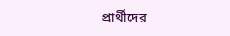প্রার্থীদের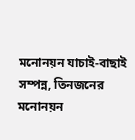মনোনয়ন যাচাই-বাছাই সম্পন্ন, তিনজনের মনোনয়ন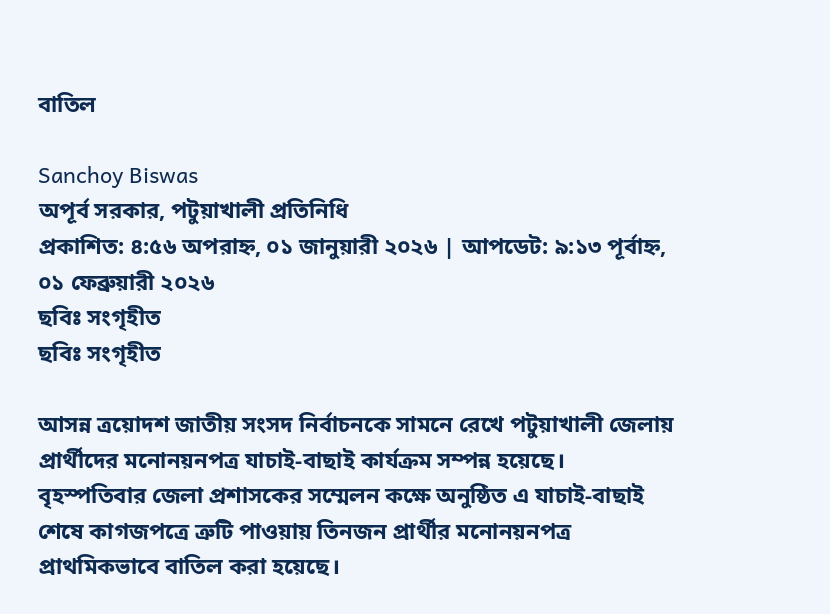বাতিল

Sanchoy Biswas
অপূর্ব সরকার, পটুয়াখালী প্রতিনিধি
প্রকাশিত: ৪:৫৬ অপরাহ্ন, ০১ জানুয়ারী ২০২৬ | আপডেট: ৯:১৩ পূর্বাহ্ন, ০১ ফেব্রুয়ারী ২০২৬
ছবিঃ সংগৃহীত
ছবিঃ সংগৃহীত

আসন্ন ত্রয়োদশ জাতীয় সংসদ নির্বাচনকে সামনে রেখে পটুয়াখালী জেলায় প্রার্থীদের মনোনয়নপত্র যাচাই-বাছাই কার্যক্রম সম্পন্ন হয়েছে। বৃহস্পতিবার জেলা প্রশাসকের সম্মেলন কক্ষে অনুষ্ঠিত এ যাচাই-বাছাই শেষে কাগজপত্রে ত্রুটি পাওয়ায় তিনজন প্রার্থীর মনোনয়নপত্র প্রাথমিকভাবে বাতিল করা হয়েছে।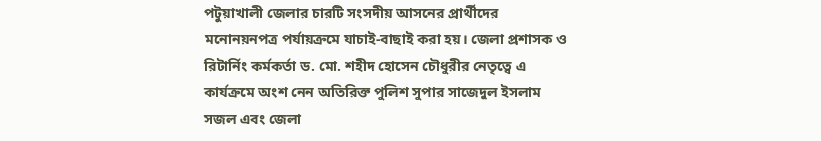পটুয়াখালী জেলার চারটি সংসদীয় আসনের প্রার্থীদের মনোনয়নপত্র পর্যায়ক্রমে যাচাই-বাছাই করা হয়। জেলা প্রশাসক ও রিটার্নিং কর্মকর্তা ড. মো. শহীদ হোসেন চৌধুরীর নেতৃত্বে এ কার্যক্রমে অংশ নেন অতিরিক্ত পুলিশ সুপার সাজেদুল ইসলাম সজল এবং জেলা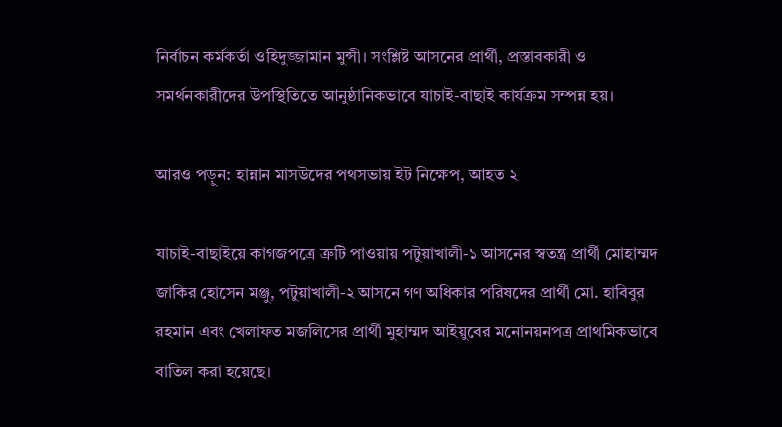নির্বাচন কর্মকর্তা ওহিদুজ্জামান মুন্সী। সংশ্লিষ্ট আসনের প্রার্থী, প্রস্তাবকারী ও সমর্থনকারীদের উপস্থিতিতে আনুষ্ঠানিকভাবে যাচাই-বাছাই কার্যক্রম সম্পন্ন হয়।

আরও পড়ুন: হান্নান মাসউদের পথসভায় ইট নিক্ষেপ, আহত ২

যাচাই-বাছাইয়ে কাগজপত্রে ত্রুটি পাওয়ায় পটুয়াখালী-১ আসনের স্বতন্ত্র প্রার্থী মোহাম্মদ জাকির হোসেন মঞ্জু, পটুয়াখালী-২ আসনে গণ অধিকার পরিষদের প্রার্থী মো. হাবিবুর রহমান এবং খেলাফত মজলিসের প্রার্থী মুহাম্মদ আইয়ুবের মনোনয়নপত্র প্রাথমিকভাবে বাতিল করা হয়েছে।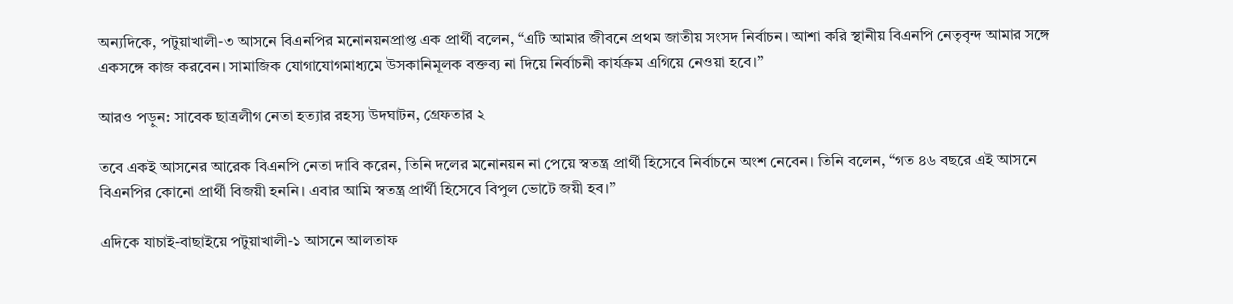অন্যদিকে, পটুয়াখালী-৩ আসনে বিএনপির মনোনয়নপ্রাপ্ত এক প্রার্থী বলেন, “এটি আমার জীবনে প্রথম জাতীয় সংসদ নির্বাচন। আশা করি স্থানীয় বিএনপি নেতৃবৃন্দ আমার সঙ্গে একসঙ্গে কাজ করবেন। সামাজিক যোগাযোগমাধ্যমে উসকানিমূলক বক্তব্য না দিয়ে নির্বাচনী কার্যক্রম এগিয়ে নেওয়া হবে।”

আরও পড়ুন: সাবেক ছাত্রলীগ নেতা হত্যার রহস্য উদঘাটন, গ্রেফতার ২

তবে একই আসনের আরেক বিএনপি নেতা দাবি করেন, তিনি দলের মনোনয়ন না পেয়ে স্বতন্ত্র প্রার্থী হিসেবে নির্বাচনে অংশ নেবেন। তিনি বলেন, “গত ৪৬ বছরে এই আসনে বিএনপির কোনো প্রার্থী বিজয়ী হননি। এবার আমি স্বতন্ত্র প্রার্থী হিসেবে বিপুল ভোটে জয়ী হব।”

এদিকে যাচাই-বাছাইয়ে পটুয়াখালী-১ আসনে আলতাফ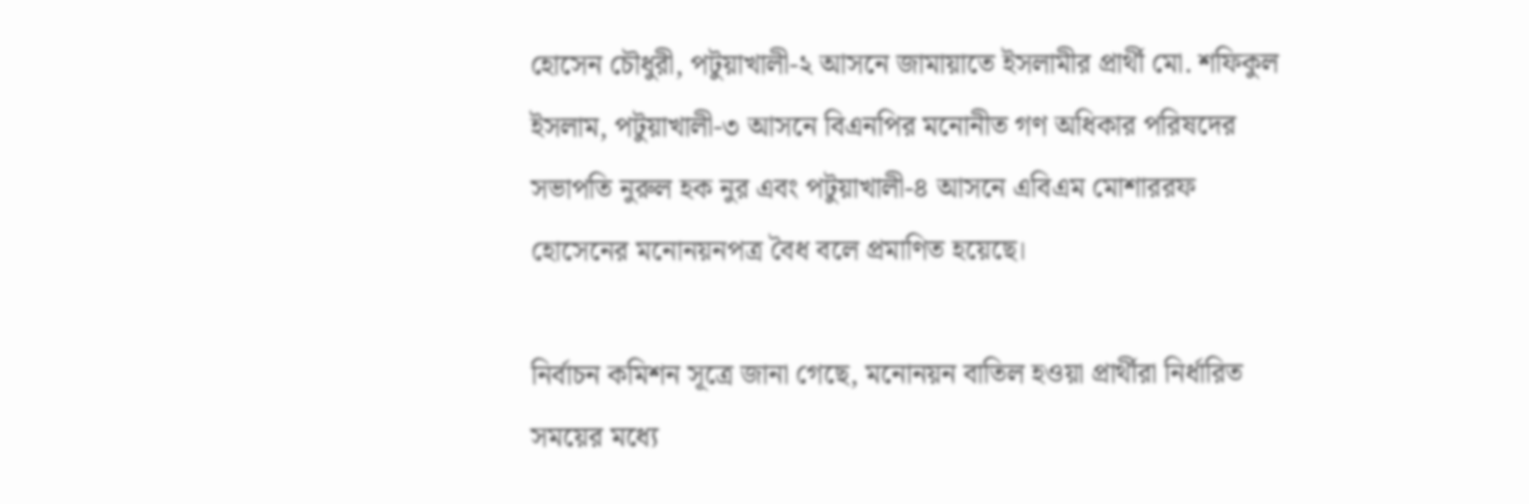হোসেন চৌধুরী, পটুয়াখালী-২ আসনে জামায়াতে ইসলামীর প্রার্থী মো. শফিকুল ইসলাম, পটুয়াখালী-৩ আসনে বিএনপির মনোনীত গণ অধিকার পরিষদের সভাপতি নুরুল হক নুর এবং পটুয়াখালী-৪ আসনে এবিএম মোশাররফ হোসেনের মনোনয়নপত্র বৈধ বলে প্রমাণিত হয়েছে।

নির্বাচন কমিশন সূত্রে জানা গেছে, মনোনয়ন বাতিল হওয়া প্রার্থীরা নির্ধারিত সময়ের মধ্যে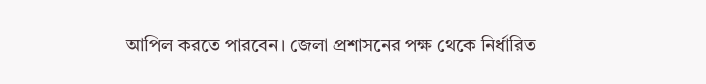আপিল করতে পারবেন। জেলা প্রশাসনের পক্ষ থেকে নির্ধারিত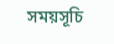সময়সূচি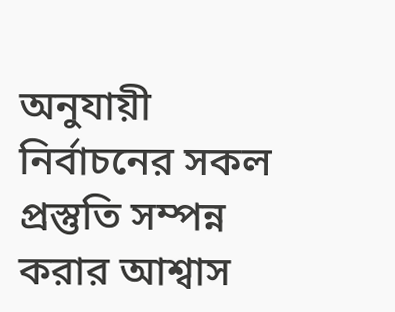অনুযায়ী নির্বাচনের সকল প্রস্তুতি সম্পন্ন করার আশ্বাস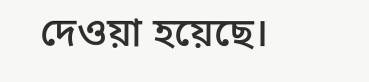দেওয়া হয়েছে।